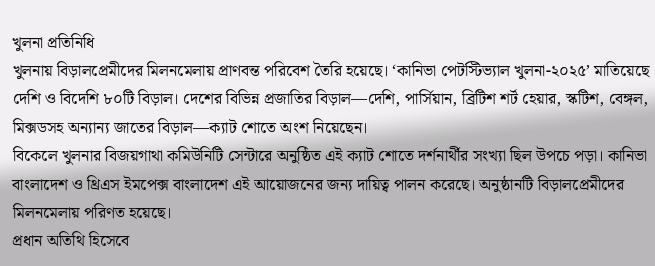খুলনা প্রতিনিধি
খুলনায় বিড়ালপ্রেমীদের মিলনমেলায় প্রাণবন্ত পরিবেশ তৈরি হয়েছে। ‘কানিভা পেটস্টিভ্যাল খুলনা-২০২৫’ মাতিয়েছে দেশি ও বিদেশি ৮০টি বিড়াল। দেশের বিভিন্ন প্রজাতির বিড়াল—দেশি, পার্সিয়ান, ব্রিটিশ শর্ট হেয়ার, স্কটিশ, বেঙ্গল, মিক্সডসহ অন্যান্য জাতের বিড়াল—ক্যাট শোতে অংশ নিয়েছেন।
বিকেলে খুলনার বিজয়গাথা কমিউনিটি সেন্টারে অনুষ্ঠিত এই ক্যাট শোতে দর্শনার্থীর সংখ্যা ছিল উপচে পড়া। কানিভা বাংলাদেশ ও থ্রিএস ইমপেক্স বাংলাদেশ এই আয়োজনের জন্য দায়িত্ব পালন করেছে। অনুষ্ঠানটি বিড়ালপ্রেমীদের মিলনমেলায় পরিণত হয়েছে।
প্রধান অতিথি হিসেবে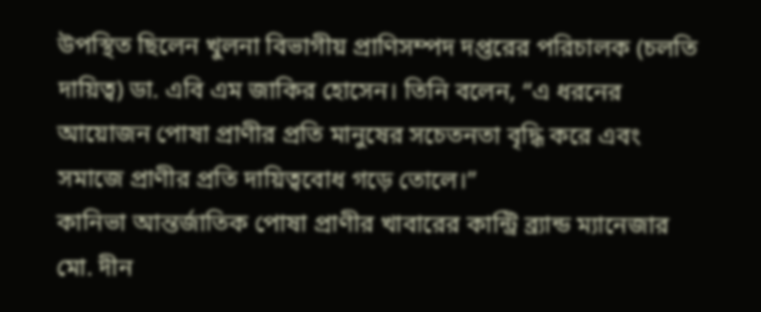উপস্থিত ছিলেন খুলনা বিভাগীয় প্রাণিসম্পদ দপ্তরের পরিচালক (চলতি দায়িত্ব) ডা. এবি এম জাকির হোসেন। তিনি বলেন, “এ ধরনের আয়োজন পোষা প্রাণীর প্রতি মানুষের সচেতনতা বৃদ্ধি করে এবং সমাজে প্রাণীর প্রতি দায়িত্ববোধ গড়ে তোলে।”
কানিভা আন্তর্জাতিক পোষা প্রাণীর খাবারের কান্ট্রি ব্র্যান্ড ম্যানেজার মো. দীন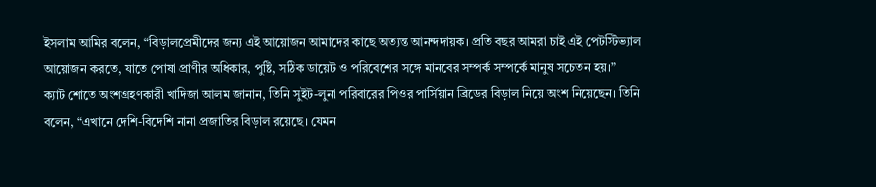ইসলাম আমির বলেন, “বিড়ালপ্রেমীদের জন্য এই আয়োজন আমাদের কাছে অত্যন্ত আনন্দদায়ক। প্রতি বছর আমরা চাই এই পেটস্টিভ্যাল আয়োজন করতে, যাতে পোষা প্রাণীর অধিকার, পুষ্টি, সঠিক ডায়েট ও পরিবেশের সঙ্গে মানবের সম্পর্ক সম্পর্কে মানুষ সচেতন হয়।”
ক্যাট শোতে অংশগ্রহণকারী খাদিজা আলম জানান, তিনি সুইট-লুনা পরিবারের পিওর পার্সিয়ান ব্রিডের বিড়াল নিয়ে অংশ নিয়েছেন। তিনি বলেন, “এখানে দেশি-বিদেশি নানা প্রজাতির বিড়াল রয়েছে। যেমন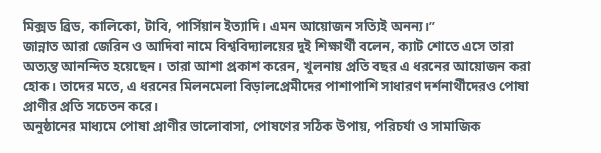মিক্সড ব্রিড, কালিকো, টাবি, পার্সিয়ান ইত্যাদি। এমন আয়োজন সত্যিই অনন্য।”
জান্নাত আরা জেরিন ও আদিবা নামে বিশ্ববিদ্যালয়ের দুই শিক্ষার্থী বলেন, ক্যাট শোতে এসে তারা অত্যন্ত আনন্দিত হয়েছেন। তারা আশা প্রকাশ করেন, খুলনায় প্রতি বছর এ ধরনের আয়োজন করা হোক। তাদের মতে, এ ধরনের মিলনমেলা বিড়ালপ্রেমীদের পাশাপাশি সাধারণ দর্শনার্থীদেরও পোষা প্রাণীর প্রতি সচেতন করে।
অনুষ্ঠানের মাধ্যমে পোষা প্রাণীর ভালোবাসা, পোষণের সঠিক উপায়, পরিচর্যা ও সামাজিক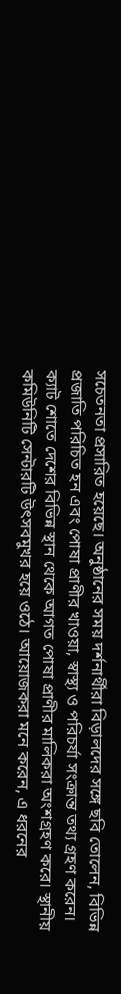সচেতনতা প্রসারিত হয়েছে। অনুষ্ঠানের সময় দর্শনার্থীরা বিড়ালদের সঙ্গে ছবি তোলেন, বিভিন্ন প্রজাতি পরিচিত হন এবং পোষা প্রাণীর খাওয়া, স্বাস্থ্য ও পরিচর্যা সংক্রান্ত তথ্য গ্রহণ করেন।
ক্যাট শোতে দেশের বিভিন্ন স্থান থেকে আগত পোষা প্রাণীর মালিকরা অংশগ্রহণ করে। স্থানীয় কমিউনিটি সেন্টারটি উৎসবমুখর হয়ে ওঠে। আয়োজকরা মনে করেন, এ ধরনের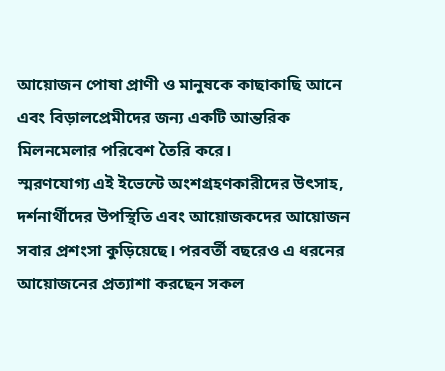আয়োজন পোষা প্রাণী ও মানুষকে কাছাকাছি আনে এবং বিড়ালপ্রেমীদের জন্য একটি আন্তরিক মিলনমেলার পরিবেশ তৈরি করে।
স্মরণযোগ্য এই ইভেন্টে অংশগ্রহণকারীদের উৎসাহ, দর্শনার্থীদের উপস্থিতি এবং আয়োজকদের আয়োজন সবার প্রশংসা কুড়িয়েছে। পরবর্তী বছরেও এ ধরনের আয়োজনের প্রত্যাশা করছেন সকল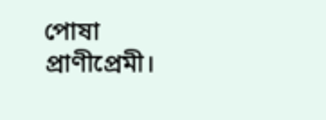পোষা প্রাণীপ্রেমী।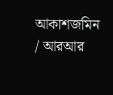আকাশজমিন / আরআর